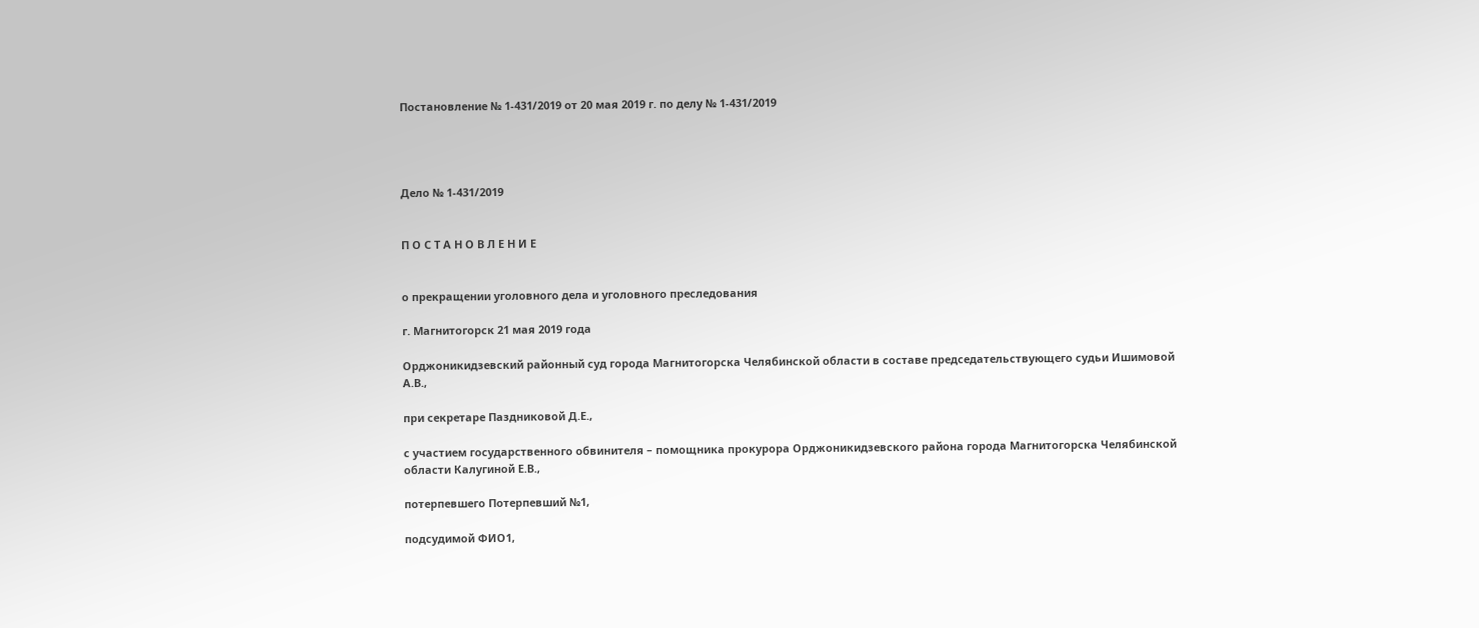Постановление № 1-431/2019 от 20 мая 2019 г. по делу № 1-431/2019




Дело № 1-431/2019


П О С Т А Н О В Л Е Н И Е


о прекращении уголовного дела и уголовного преследования

г. Магнитогорск 21 мая 2019 года

Орджоникидзевский районный суд города Магнитогорска Челябинской области в составе председательствующего судьи Ишимовой А.В.,

при секретаре Паздниковой Д.Е.,

с участием государственного обвинителя – помощника прокурора Орджоникидзевского района города Магнитогорска Челябинской области Калугиной Е.В.,

потерпевшего Потерпевший №1,

подсудимой ФИО1,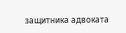защитника адвоката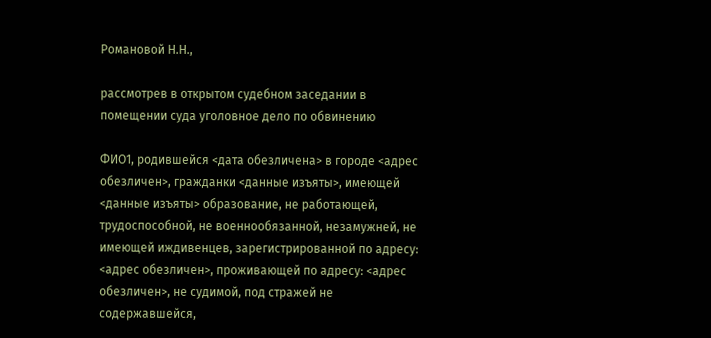Романовой Н.Н.,

рассмотрев в открытом судебном заседании в помещении суда уголовное дело по обвинению

ФИО1, родившейся <дата обезличена> в городе <адрес обезличен>, гражданки <данные изъяты>, имеющей <данные изъяты> образование, не работающей, трудоспособной, не военнообязанной, незамужней, не имеющей иждивенцев, зарегистрированной по адресу: <адрес обезличен>, проживающей по адресу: <адрес обезличен>, не судимой, под стражей не содержавшейся,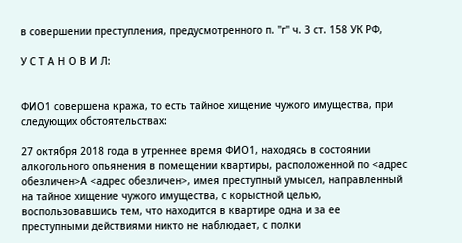в совершении преступления, предусмотренного п. "г" ч. 3 ст. 158 УК РФ,

У С Т А Н О В И Л:


ФИО1 совершена кража, то есть тайное хищение чужого имущества, при следующих обстоятельствах:

27 октября 2018 года в утреннее время ФИО1, находясь в состоянии алкогольного опьянения в помещении квартиры, расположенной по <адрес обезличен>А <адрес обезличен>, имея преступный умысел, направленный на тайное хищение чужого имущества, с корыстной целью, воспользовавшись тем, что находится в квартире одна и за ее преступными действиями никто не наблюдает, с полки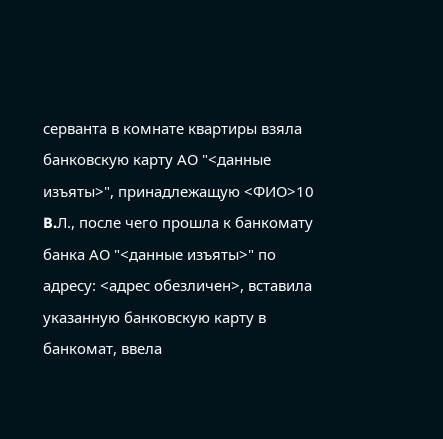серванта в комнате квартиры взяла банковскую карту АО "<данные изъяты>", принадлежащую <ФИО>10 B.Л., после чего прошла к банкомату банка АО "<данные изъяты>" по адресу: <адрес обезличен>, вставила указанную банковскую карту в банкомат, ввела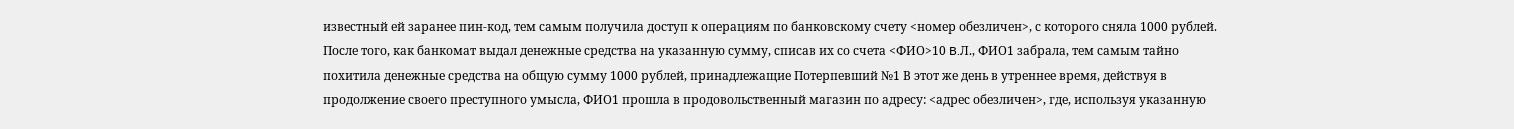известный ей заранее пин-код, тем самым получила доступ к операциям по банковскому счету <номер обезличен>, с которого сняла 1000 рублей. После того, как банкомат выдал денежные средства на указанную сумму, списав их со счета <ФИО>10 B.Л., ФИО1 забрала, тем самым тайно похитила денежные средства на общую сумму 1000 рублей, принадлежащие Потерпевший №1 В этот же день в утреннее время, действуя в продолжение своего преступного умысла, ФИО1 прошла в продовольственный магазин по адресу: <адрес обезличен>, где, используя указанную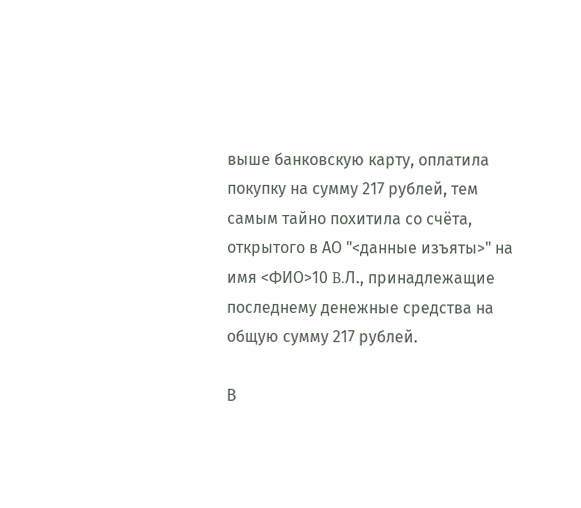выше банковскую карту, оплатила покупку на сумму 217 рублей, тем самым тайно похитила со счёта, открытого в АО "<данные изъяты>" на имя <ФИО>10 B.Л., принадлежащие последнему денежные средства на общую сумму 217 рублей.

В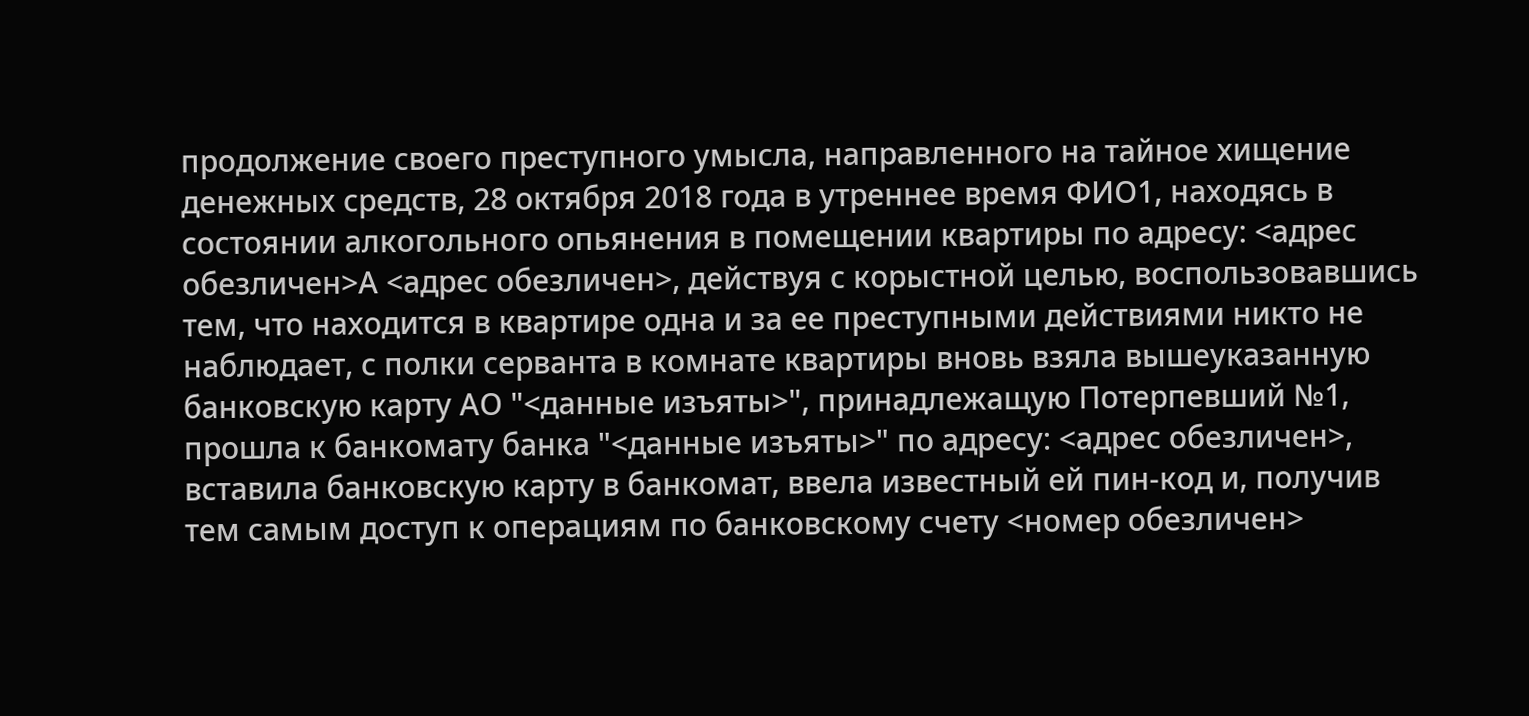продолжение своего преступного умысла, направленного на тайное хищение денежных средств, 28 октября 2018 года в утреннее время ФИО1, находясь в состоянии алкогольного опьянения в помещении квартиры по адресу: <адрес обезличен>А <адрес обезличен>, действуя с корыстной целью, воспользовавшись тем, что находится в квартире одна и за ее преступными действиями никто не наблюдает, с полки серванта в комнате квартиры вновь взяла вышеуказанную банковскую карту АО "<данные изъяты>", принадлежащую Потерпевший №1, прошла к банкомату банка "<данные изъяты>" по адресу: <адрес обезличен>, вставила банковскую карту в банкомат, ввела известный ей пин-код и, получив тем самым доступ к операциям по банковскому счету <номер обезличен>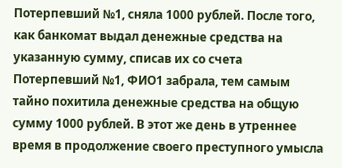Потерпевший №1, сняла 1000 рублей. После того, как банкомат выдал денежные средства на указанную сумму, списав их со счета Потерпевший №1, ФИО1 забрала, тем самым тайно похитила денежные средства на общую сумму 1000 рублей. В этот же день в утреннее время в продолжение своего преступного умысла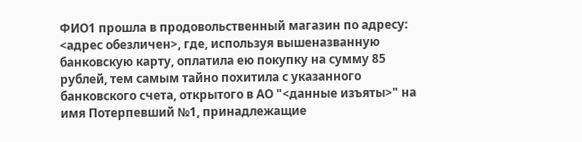ФИО1 прошла в продовольственный магазин по адресу: <адрес обезличен>, где, используя вышеназванную банковскую карту, оплатила ею покупку на сумму 85 рублей, тем самым тайно похитила с указанного банковского счета, открытого в АО "<данные изъяты>" на имя Потерпевший №1, принадлежащие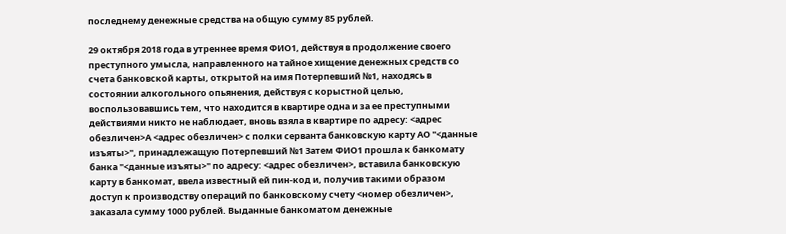последнему денежные средства на общую сумму 85 рублей.

29 октября 2018 года в утреннее время ФИО1, действуя в продолжение своего преступного умысла, направленного на тайное хищение денежных средств со счета банковской карты, открытой на имя Потерпевший №1, находясь в состоянии алкогольного опьянения, действуя с корыстной целью, воспользовавшись тем, что находится в квартире одна и за ее преступными действиями никто не наблюдает, вновь взяла в квартире по адресу: <адрес обезличен>А <адрес обезличен> с полки серванта банковскую карту АО "<данные изъяты>", принадлежащую Потерпевший №1 Затем ФИО1 прошла к банкомату банка "<данные изъяты>" по адресу: <адрес обезличен>, вставила банковскую карту в банкомат, ввела известный ей пин-код и, получив такими образом доступ к производству операций по банковскому счету <номер обезличен>, заказала сумму 1000 рублей. Выданные банкоматом денежные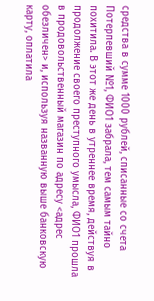средства в сумме 1000 рублей, списанные со счета Потерпевший №1, ФИО1 забрала, тем самым тайно похитила. В этот же день в утреннее время, действуя в продолжение своего преступного умысла, ФИО1 прошла в продовольственный магазин по адресу <адрес обезличен> и, используя названную выше банковскую карту, оплатила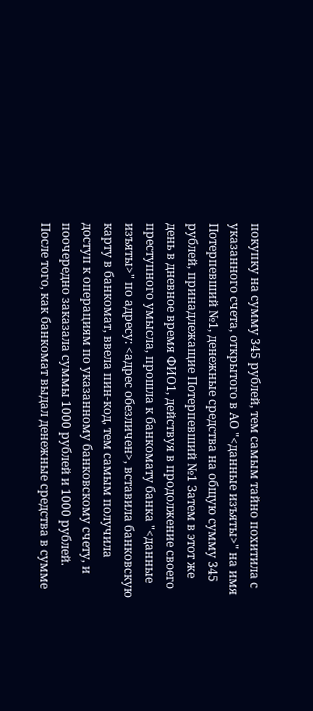покупку на сумму 345 рублей, тем самым тайно похитила с указанного счета, открытого в АО "<данные изъяты>" на имя Потерпевший №1, денежные средства на общую сумму 345 рублей, принадлежащие Потерпевший №1 Затем в этот же день в дневное время ФИО1, действуя в продолжение своего преступного умысла, прошла к банкомату банка "<данные изъяты>" по адресу: <адрес обезличен>, вставила банковскую карту в банкомат, ввела пин-код, тем самым получила доступ к операциям по указанному банковскому счету, и поочередно заказала суммы 1000 рублей и 1000 рублей. После того, как банкомат выдал денежные средства в сумме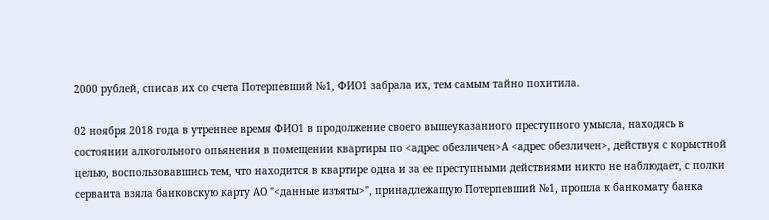2000 рублей, списав их со счета Потерпевший №1, ФИО1 забрала их, тем самым тайно похитила.

02 ноября 2018 года в утреннее время ФИО1 в продолжение своего вышеуказанного преступного умысла, находясь в состоянии алкогольного опьянения в помещении квартиры по <адрес обезличен>А <адрес обезличен>, действуя с корыстной целью, воспользовавшись тем, что находится в квартире одна и за ее преступными действиями никто не наблюдает, с полки серванта взяла банковскую карту АО "<данные изъяты>", принадлежащую Потерпевший №1, прошла к банкомату банка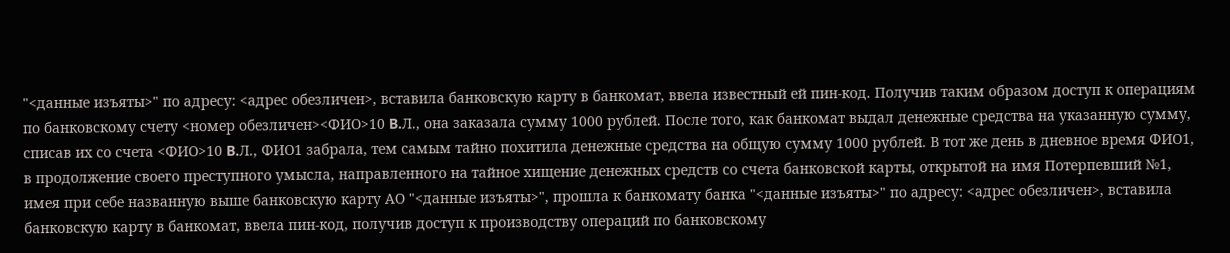"<данные изъяты>" по адресу: <адрес обезличен>, вставила банковскую карту в банкомат, ввела известный ей пин-код. Получив таким образом доступ к операциям по банковскому счету <номер обезличен><ФИО>10 B.Л., она заказала сумму 1000 рублей. После того, как банкомат выдал денежные средства на указанную сумму, списав их со счета <ФИО>10 B.Л., ФИО1 забрала, тем самым тайно похитила денежные средства на общую сумму 1000 рублей. В тот же день в дневное время ФИО1, в продолжение своего преступного умысла, направленного на тайное хищение денежных средств со счета банковской карты, открытой на имя Потерпевший №1, имея при себе названную выше банковскую карту АО "<данные изъяты>", прошла к банкомату банка "<данные изъяты>" по адресу: <адрес обезличен>, вставила банковскую карту в банкомат, ввела пин-код, получив доступ к производству операций по банковскому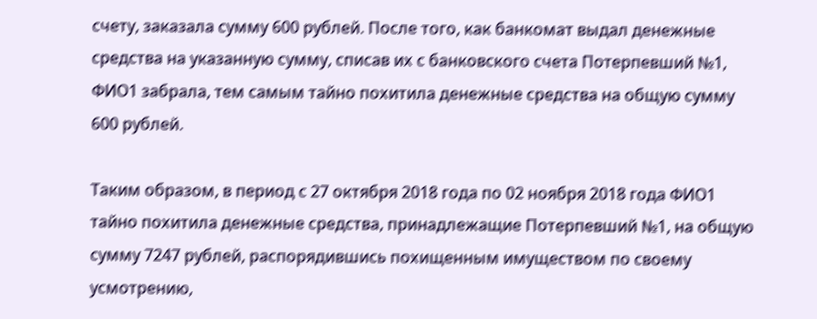счету, заказала сумму 600 рублей. После того, как банкомат выдал денежные средства на указанную сумму, списав их с банковского счета Потерпевший №1, ФИО1 забрала, тем самым тайно похитила денежные средства на общую сумму 600 рублей.

Таким образом, в период с 27 октября 2018 года по 02 ноября 2018 года ФИО1 тайно похитила денежные средства, принадлежащие Потерпевший №1, на общую сумму 7247 рублей, распорядившись похищенным имуществом по своему усмотрению,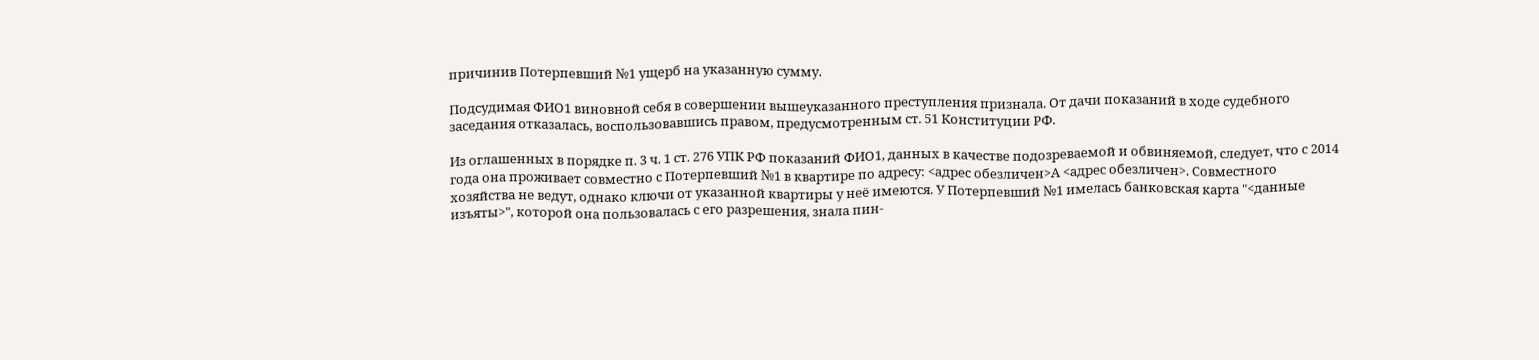причинив Потерпевший №1 ущерб на указанную сумму.

Подсудимая ФИО1 виновной себя в совершении вышеуказанного преступления признала. От дачи показаний в ходе судебного заседания отказалась, воспользовавшись правом, предусмотренным ст. 51 Конституции РФ.

Из оглашенных в порядке п. 3 ч. 1 ст. 276 УПК РФ показаний ФИО1, данных в качестве подозреваемой и обвиняемой, следует, что с 2014 года она проживает совместно с Потерпевший №1 в квартире по адресу: <адрес обезличен>А <адрес обезличен>. Совместного хозяйства не ведут, однако ключи от указанной квартиры у неё имеются. У Потерпевший №1 имелась банковская карта "<данные изъяты>", которой она пользовалась с его разрешения, знала пин-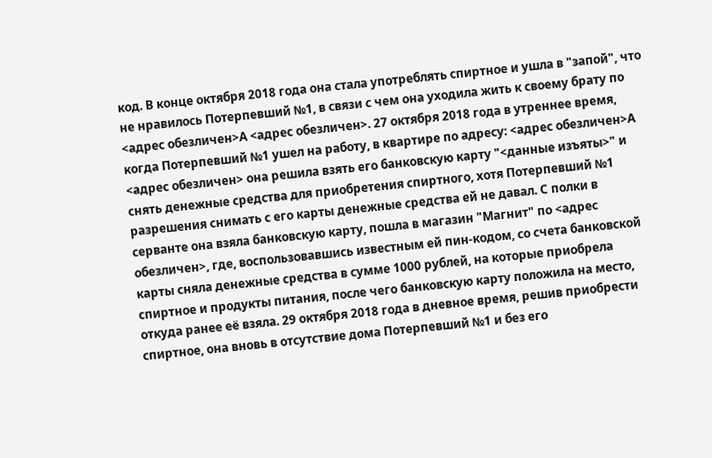код. В конце октября 2018 года она стала употреблять спиртное и ушла в "запой", что не нравилось Потерпевший №1, в связи с чем она уходила жить к своему брату по <адрес обезличен>А <адрес обезличен>. 27 октября 2018 года в утреннее время, когда Потерпевший №1 ушел на работу, в квартире по адресу: <адрес обезличен>А <адрес обезличен> она решила взять его банковскую карту "<данные изъяты>" и снять денежные средства для приобретения спиртного, хотя Потерпевший №1 разрешения снимать с его карты денежные средства ей не давал. С полки в серванте она взяла банковскую карту, пошла в магазин "Магнит" по <адрес обезличен>, где, воспользовавшись известным ей пин-кодом, со счета банковской карты сняла денежные средства в сумме 1000 рублей, на которые приобрела спиртное и продукты питания, после чего банковскую карту положила на место, откуда ранее её взяла. 29 октября 2018 года в дневное время, решив приобрести спиртное, она вновь в отсутствие дома Потерпевший №1 и без его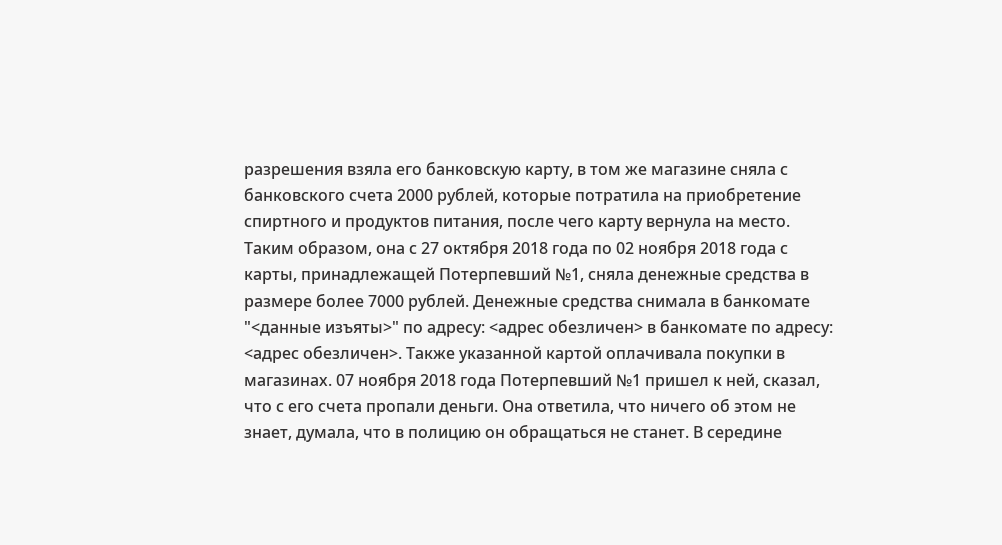разрешения взяла его банковскую карту, в том же магазине сняла с банковского счета 2000 рублей, которые потратила на приобретение спиртного и продуктов питания, после чего карту вернула на место. Таким образом, она с 27 октября 2018 года по 02 ноября 2018 года с карты, принадлежащей Потерпевший №1, сняла денежные средства в размере более 7000 рублей. Денежные средства снимала в банкомате "<данные изъяты>" по адресу: <адрес обезличен> в банкомате по адресу: <адрес обезличен>. Также указанной картой оплачивала покупки в магазинах. 07 ноября 2018 года Потерпевший №1 пришел к ней, сказал, что с его счета пропали деньги. Она ответила, что ничего об этом не знает, думала, что в полицию он обращаться не станет. В середине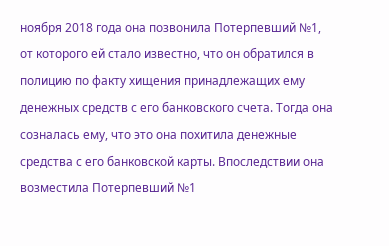ноября 2018 года она позвонила Потерпевший №1, от которого ей стало известно, что он обратился в полицию по факту хищения принадлежащих ему денежных средств с его банковского счета. Тогда она созналась ему, что это она похитила денежные средства с его банковской карты. Впоследствии она возместила Потерпевший №1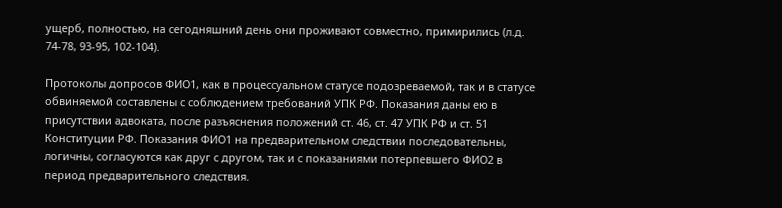ущерб, полностью, на сегодняшний день они проживают совместно, примирились (л.д. 74-78, 93-95, 102-104).

Протоколы допросов ФИО1, как в процессуальном статусе подозреваемой, так и в статусе обвиняемой составлены с соблюдением требований УПК РФ. Показания даны ею в присутствии адвоката, после разъяснения положений ст. 46, ст. 47 УПК РФ и ст. 51 Конституции РФ. Показания ФИО1 на предварительном следствии последовательны, логичны, согласуются как друг с другом, так и с показаниями потерпевшего ФИО2 в период предварительного следствия.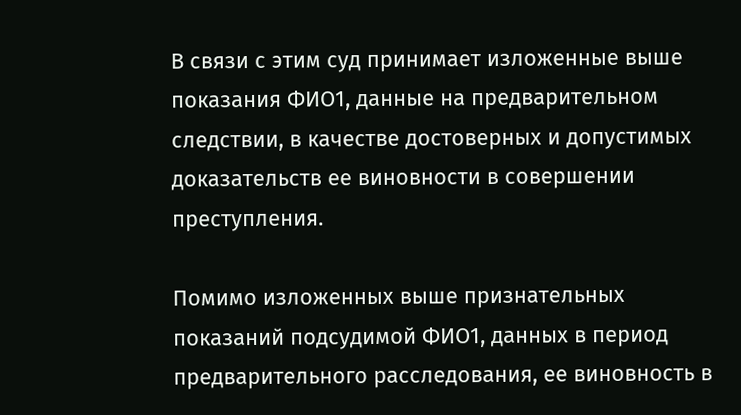В связи с этим суд принимает изложенные выше показания ФИО1, данные на предварительном следствии, в качестве достоверных и допустимых доказательств ее виновности в совершении преступления.

Помимо изложенных выше признательных показаний подсудимой ФИО1, данных в период предварительного расследования, ее виновность в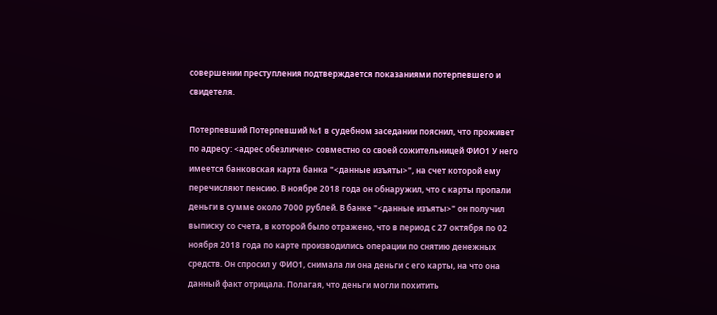совершении преступления подтверждается показаниями потерпевшего и свидетеля.

Потерпевший Потерпевший №1 в судебном заседании пояснил, что проживет по адресу: <адрес обезличен> совместно со своей сожительницей ФИО1 У него имеется банковская карта банка "<данные изъяты>", на счет которой ему перечисляют пенсию. В ноябре 2018 года он обнаружил, что с карты пропали деньги в сумме около 7000 рублей. В банке "<данные изъяты>" он получил выписку со счета, в которой было отражено, что в период с 27 октября по 02 ноября 2018 года по карте производились операции по снятию денежных средств. Он спросил у ФИО1, снимала ли она деньги с его карты, на что она данный факт отрицала. Полагая, что деньги могли похитить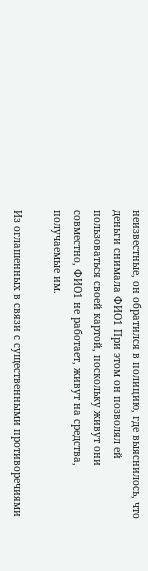неизвестные, он обратился в полицию, где выяснилось, что деньги снимала ФИО1 При этом он позволял ей пользоваться своей картой, поскольку живут они совместно, ФИО1 не работает, живут на средства, получаемые им.

Из оглашенных в связи с существенными противоречиями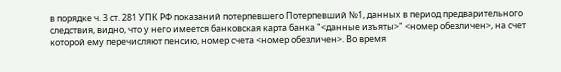в порядке ч. 3 ст. 281 УПК РФ показаний потерпевшего Потерпевший №1, данных в период предварительного следствия, видно, что у него имеется банковская карта банка "<данные изъяты>" <номер обезличен>, на счет которой ему перечисляют пенсию, номер счета <номер обезличен>. Во время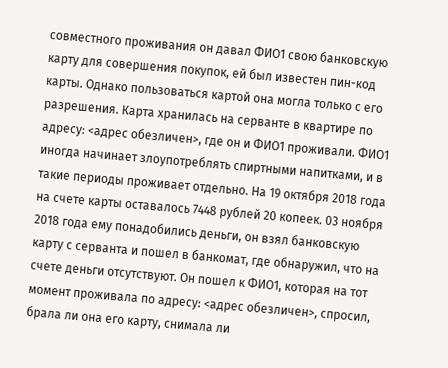совместного проживания он давал ФИО1 свою банковскую карту для совершения покупок, ей был известен пин-код карты. Однако пользоваться картой она могла только с его разрешения. Карта хранилась на серванте в квартире по адресу: <адрес обезличен>, где он и ФИО1 проживали. ФИО1 иногда начинает злоупотреблять спиртными напитками, и в такие периоды проживает отдельно. На 19 октября 2018 года на счете карты оставалось 7448 рублей 20 копеек. 03 ноября 2018 года ему понадобились деньги, он взял банковскую карту с серванта и пошел в банкомат, где обнаружил, что на счете деньги отсутствуют. Он пошел к ФИО1, которая на тот момент проживала по адресу: <адрес обезличен>, спросил, брала ли она его карту, снимала ли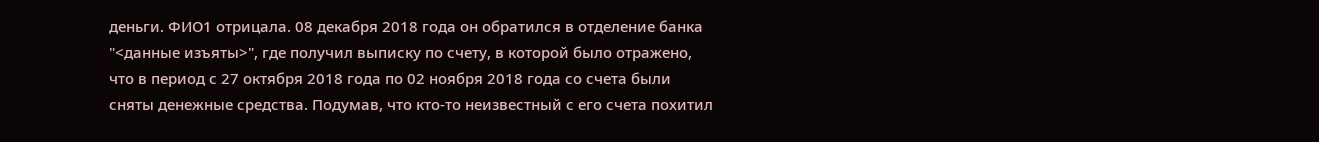деньги. ФИО1 отрицала. 08 декабря 2018 года он обратился в отделение банка "<данные изъяты>", где получил выписку по счету, в которой было отражено, что в период с 27 октября 2018 года по 02 ноября 2018 года со счета были сняты денежные средства. Подумав, что кто-то неизвестный с его счета похитил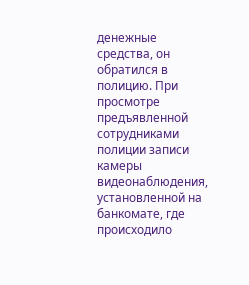денежные средства, он обратился в полицию. При просмотре предъявленной сотрудниками полиции записи камеры видеонаблюдения, установленной на банкомате, где происходило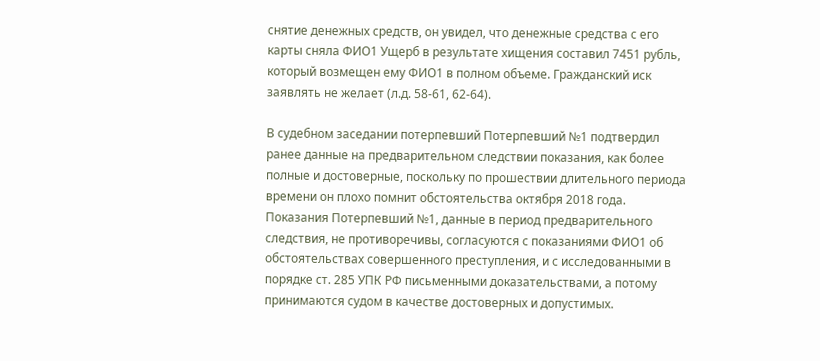снятие денежных средств, он увидел, что денежные средства с его карты сняла ФИО1 Ущерб в результате хищения составил 7451 рубль, который возмещен ему ФИО1 в полном объеме. Гражданский иск заявлять не желает (л.д. 58-61, 62-64).

В судебном заседании потерпевший Потерпевший №1 подтвердил ранее данные на предварительном следствии показания, как более полные и достоверные, поскольку по прошествии длительного периода времени он плохо помнит обстоятельства октября 2018 года. Показания Потерпевший №1, данные в период предварительного следствия, не противоречивы, согласуются с показаниями ФИО1 об обстоятельствах совершенного преступления, и с исследованными в порядке ст. 285 УПК РФ письменными доказательствами, а потому принимаются судом в качестве достоверных и допустимых.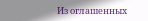Из оглашенных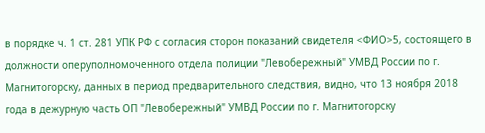в порядке ч. 1 ст. 281 УПК РФ с согласия сторон показаний свидетеля <ФИО>5, состоящего в должности оперуполномоченного отдела полиции "Левобережный" УМВД России по г. Магнитогорску, данных в период предварительного следствия, видно, что 13 ноября 2018 года в дежурную часть ОП "Левобережный" УМВД России по г. Магнитогорску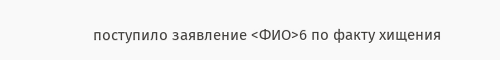поступило заявление <ФИО>6 по факту хищения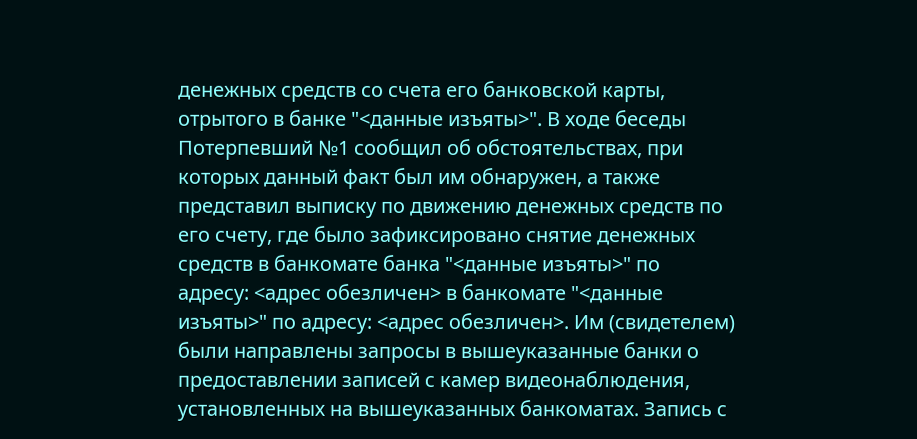денежных средств со счета его банковской карты, отрытого в банке "<данные изъяты>". В ходе беседы Потерпевший №1 сообщил об обстоятельствах, при которых данный факт был им обнаружен, а также представил выписку по движению денежных средств по его счету, где было зафиксировано снятие денежных средств в банкомате банка "<данные изъяты>" по адресу: <адрес обезличен> в банкомате "<данные изъяты>" по адресу: <адрес обезличен>. Им (свидетелем) были направлены запросы в вышеуказанные банки о предоставлении записей с камер видеонаблюдения, установленных на вышеуказанных банкоматах. Запись с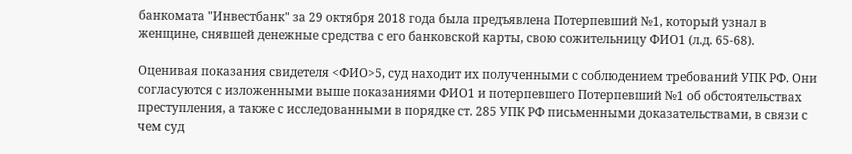банкомата "Инвестбанк" за 29 октября 2018 года была предъявлена Потерпевший №1, который узнал в женщине, снявшей денежные средства с его банковской карты, свою сожительницу ФИО1 (л.д. 65-68).

Оценивая показания свидетеля <ФИО>5, суд находит их полученными с соблюдением требований УПК РФ. Они согласуются с изложенными выше показаниями ФИО1 и потерпевшего Потерпевший №1 об обстоятельствах преступления, а также с исследованными в порядке ст. 285 УПК РФ письменными доказательствами, в связи с чем суд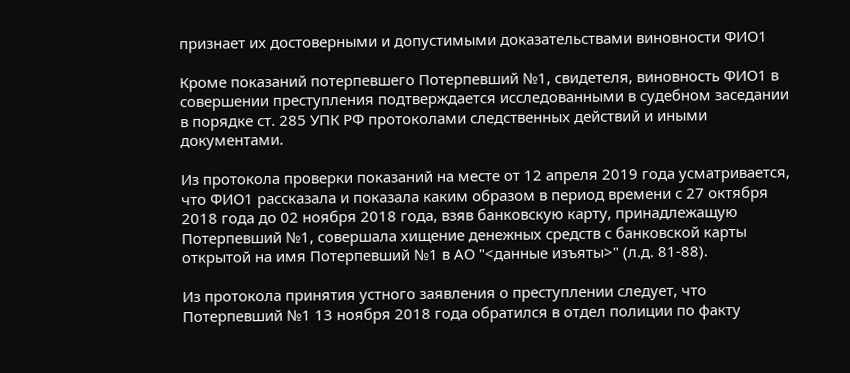признает их достоверными и допустимыми доказательствами виновности ФИО1

Кроме показаний потерпевшего Потерпевший №1, свидетеля, виновность ФИО1 в совершении преступления подтверждается исследованными в судебном заседании в порядке ст. 285 УПК РФ протоколами следственных действий и иными документами.

Из протокола проверки показаний на месте от 12 апреля 2019 года усматривается, что ФИО1 рассказала и показала каким образом в период времени с 27 октября 2018 года до 02 ноября 2018 года, взяв банковскую карту, принадлежащую Потерпевший №1, совершала хищение денежных средств с банковской карты открытой на имя Потерпевший №1 в АО "<данные изъяты>" (л.д. 81-88).

Из протокола принятия устного заявления о преступлении следует, что Потерпевший №1 13 ноября 2018 года обратился в отдел полиции по факту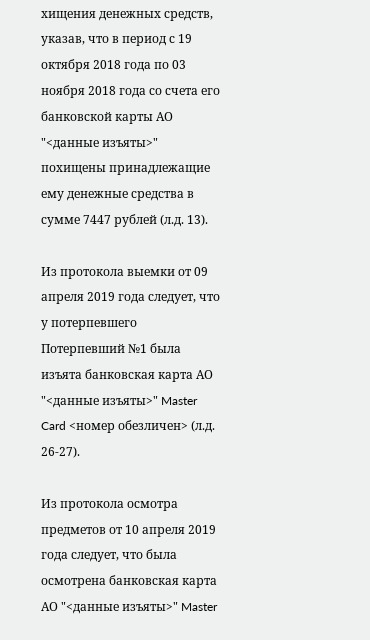хищения денежных средств, указав, что в период с 19 октября 2018 года по 03 ноября 2018 года со счета его банковской карты АО "<данные изъяты>" похищены принадлежащие ему денежные средства в сумме 7447 рублей (л.д. 13).

Из протокола выемки от 09 апреля 2019 года следует, что у потерпевшего Потерпевший №1 была изъята банковская карта АО "<данные изъяты>" Master Card <номер обезличен> (л.д. 26-27).

Из протокола осмотра предметов от 10 апреля 2019 года следует, что была осмотрена банковская карта АО "<данные изъяты>" Master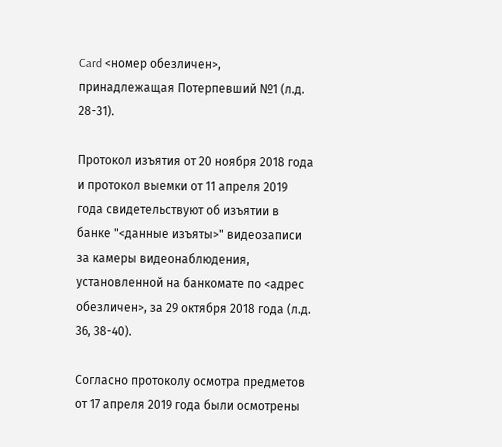Card <номер обезличен>, принадлежащая Потерпевший №1 (л.д. 28-31).

Протокол изъятия от 20 ноября 2018 года и протокол выемки от 11 апреля 2019 года свидетельствуют об изъятии в банке "<данные изъяты>" видеозаписи за камеры видеонаблюдения, установленной на банкомате по <адрес обезличен>, за 29 октября 2018 года (л.д. 36, 38-40).

Согласно протоколу осмотра предметов от 17 апреля 2019 года были осмотрены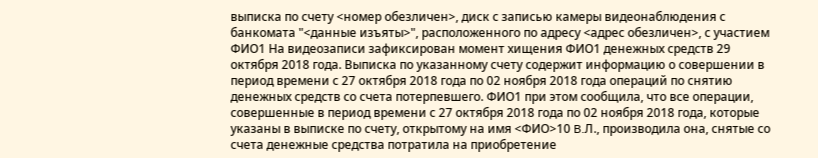выписка по счету <номер обезличен>, диск с записью камеры видеонаблюдения с банкомата "<данные изъяты>", расположенного по адресу <адрес обезличен>, с участием ФИО1 На видеозаписи зафиксирован момент хищения ФИО1 денежных средств 29 октября 2018 года. Выписка по указанному счету содержит информацию о совершении в период времени с 27 октября 2018 года по 02 ноября 2018 года операций по снятию денежных средств со счета потерпевшего. ФИО1 при этом сообщила, что все операции, совершенные в период времени с 27 октября 2018 года по 02 ноября 2018 года, которые указаны в выписке по счету, открытому на имя <ФИО>10 B.Л., производила она, снятые со счета денежные средства потратила на приобретение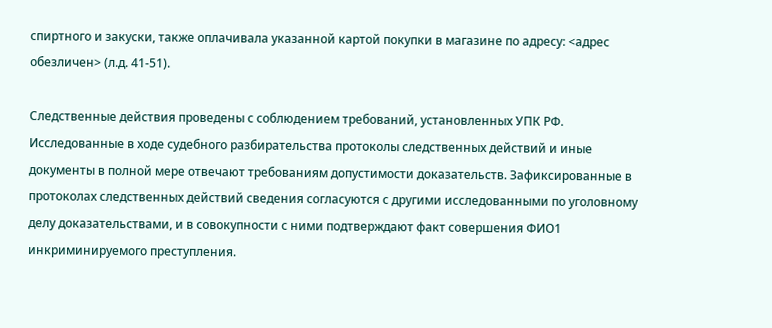спиртного и закуски, также оплачивала указанной картой покупки в магазине по адресу: <адрес обезличен> (л.д. 41-51).

Следственные действия проведены с соблюдением требований, установленных УПК РФ. Исследованные в ходе судебного разбирательства протоколы следственных действий и иные документы в полной мере отвечают требованиям допустимости доказательств. Зафиксированные в протоколах следственных действий сведения согласуются с другими исследованными по уголовному делу доказательствами, и в совокупности с ними подтверждают факт совершения ФИО1 инкриминируемого преступления.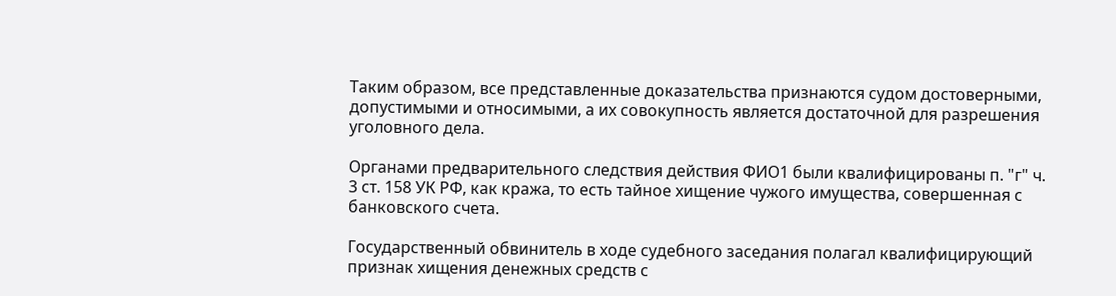Таким образом, все представленные доказательства признаются судом достоверными, допустимыми и относимыми, а их совокупность является достаточной для разрешения уголовного дела.

Органами предварительного следствия действия ФИО1 были квалифицированы п. "г" ч. 3 ст. 158 УК РФ, как кража, то есть тайное хищение чужого имущества, совершенная с банковского счета.

Государственный обвинитель в ходе судебного заседания полагал квалифицирующий признак хищения денежных средств с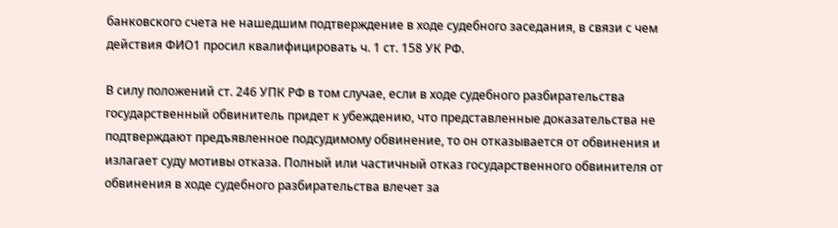банковского счета не нашедшим подтверждение в ходе судебного заседания, в связи с чем действия ФИО1 просил квалифицировать ч. 1 ст. 158 УК РФ.

В силу положений ст. 246 УПК РФ в том случае, если в ходе судебного разбирательства государственный обвинитель придет к убеждению, что представленные доказательства не подтверждают предъявленное подсудимому обвинение, то он отказывается от обвинения и излагает суду мотивы отказа. Полный или частичный отказ государственного обвинителя от обвинения в ходе судебного разбирательства влечет за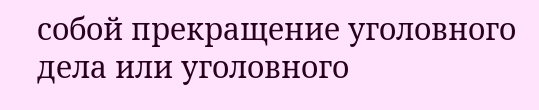собой прекращение уголовного дела или уголовного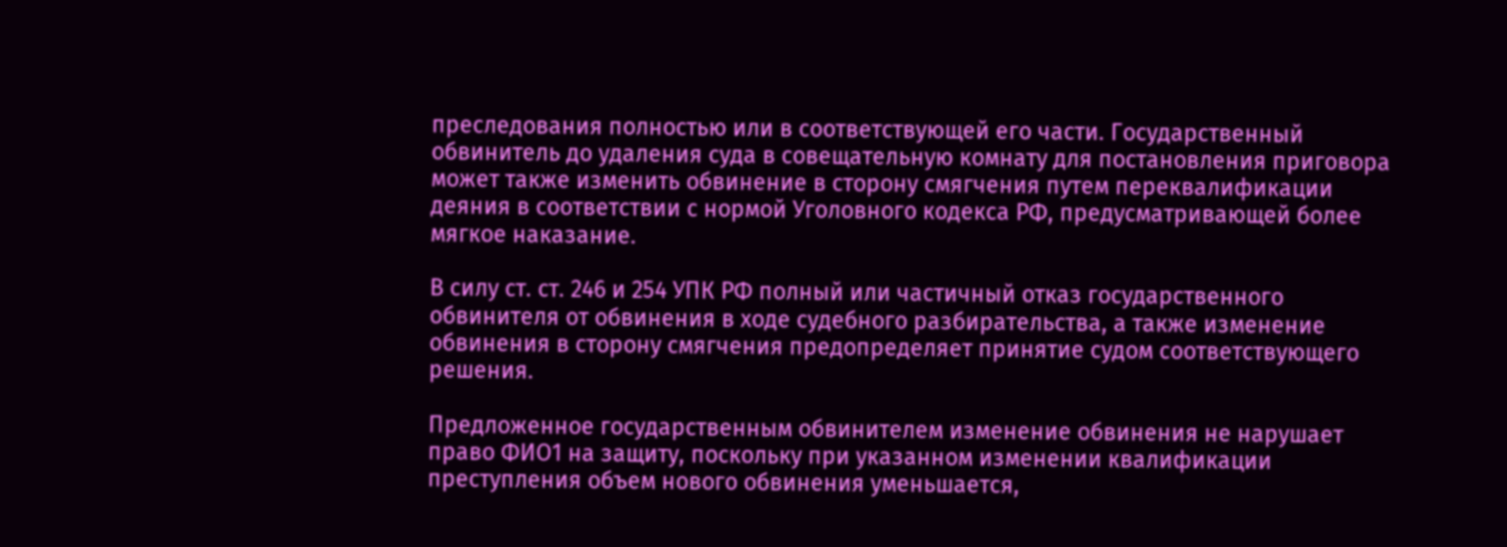преследования полностью или в соответствующей его части. Государственный обвинитель до удаления суда в совещательную комнату для постановления приговора может также изменить обвинение в сторону смягчения путем переквалификации деяния в соответствии с нормой Уголовного кодекса РФ, предусматривающей более мягкое наказание.

В силу ст. ст. 246 и 254 УПК РФ полный или частичный отказ государственного обвинителя от обвинения в ходе судебного разбирательства, а также изменение обвинения в сторону смягчения предопределяет принятие судом соответствующего решения.

Предложенное государственным обвинителем изменение обвинения не нарушает право ФИО1 на защиту, поскольку при указанном изменении квалификации преступления объем нового обвинения уменьшается,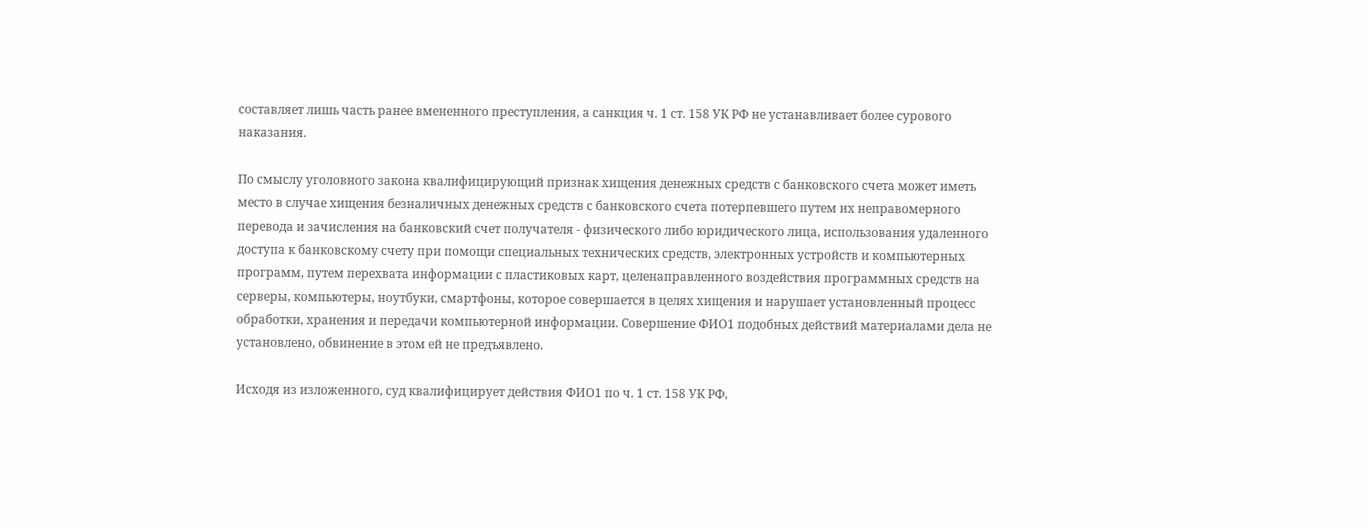составляет лишь часть ранее вмененного преступления, а санкция ч. 1 ст. 158 УК РФ не устанавливает более сурового наказания.

По смыслу уголовного закона квалифицирующий признак хищения денежных средств с банковского счета может иметь место в случае хищения безналичных денежных средств с банковского счета потерпевшего путем их неправомерного перевода и зачисления на банковский счет получателя - физического либо юридического лица, использования удаленного доступа к банковскому счету при помощи специальных технических средств, электронных устройств и компьютерных программ, путем перехвата информации с пластиковых карт, целенаправленного воздействия программных средств на серверы, компьютеры, ноутбуки, смартфоны, которое совершается в целях хищения и нарушает установленный процесс обработки, хранения и передачи компьютерной информации. Совершение ФИО1 подобных действий материалами дела не установлено, обвинение в этом ей не предъявлено.

Исходя из изложенного, суд квалифицирует действия ФИО1 по ч. 1 ст. 158 УК РФ,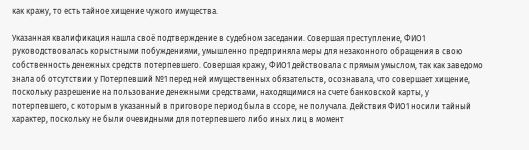как кражу, то есть тайное хищение чужого имущества.

Указанная квалификация нашла своё подтверждение в судебном заседании. Совершая преступление, ФИО1 руководствовалась корыстными побуждениями, умышленно предприняла меры для незаконного обращения в свою собственность денежных средств потерпевшего. Совершая кражу, ФИО1 действовала с прямым умыслом, так как заведомо знала об отсутствии у Потерпевший №1 перед ней имущественных обязательств, осознавала, что совершает хищение, поскольку разрешение на пользование денежными средствами, находящимися на счете банковской карты, у потерпевшего, с которым в указанный в приговоре период была в ссоре, не получала. Действия ФИО1 носили тайный характер, поскольку не были очевидными для потерпевшего либо иных лиц в момент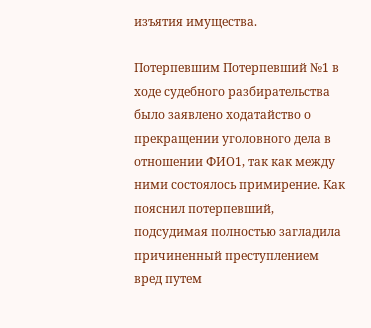изъятия имущества.

Потерпевшим Потерпевший №1 в ходе судебного разбирательства было заявлено ходатайство о прекращении уголовного дела в отношении ФИО1, так как между ними состоялось примирение. Как пояснил потерпевший, подсудимая полностью загладила причиненный преступлением вред путем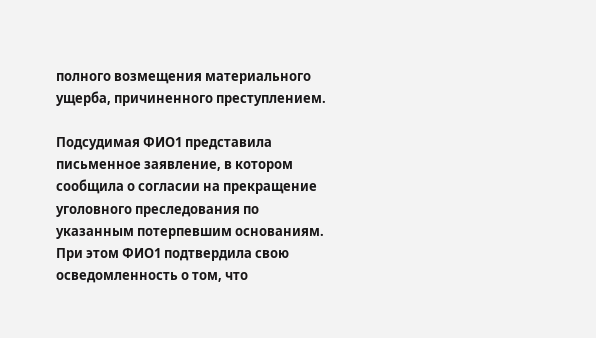полного возмещения материального ущерба, причиненного преступлением.

Подсудимая ФИО1 представила письменное заявление, в котором сообщила о согласии на прекращение уголовного преследования по указанным потерпевшим основаниям. При этом ФИО1 подтвердила свою осведомленность о том, что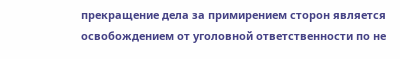прекращение дела за примирением сторон является освобождением от уголовной ответственности по не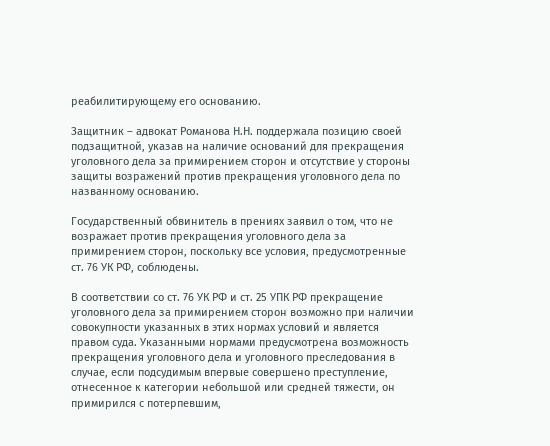реабилитирующему его основанию.

Защитник – адвокат Романова Н.Н. поддержала позицию своей подзащитной, указав на наличие оснований для прекращения уголовного дела за примирением сторон и отсутствие у стороны защиты возражений против прекращения уголовного дела по названному основанию.

Государственный обвинитель в прениях заявил о том, что не возражает против прекращения уголовного дела за примирением сторон, поскольку все условия, предусмотренные ст. 76 УК РФ, соблюдены.

В соответствии со ст. 76 УК РФ и ст. 25 УПК РФ прекращение уголовного дела за примирением сторон возможно при наличии совокупности указанных в этих нормах условий и является правом суда. Указанными нормами предусмотрена возможность прекращения уголовного дела и уголовного преследования в случае, если подсудимым впервые совершено преступление, отнесенное к категории небольшой или средней тяжести, он примирился с потерпевшим,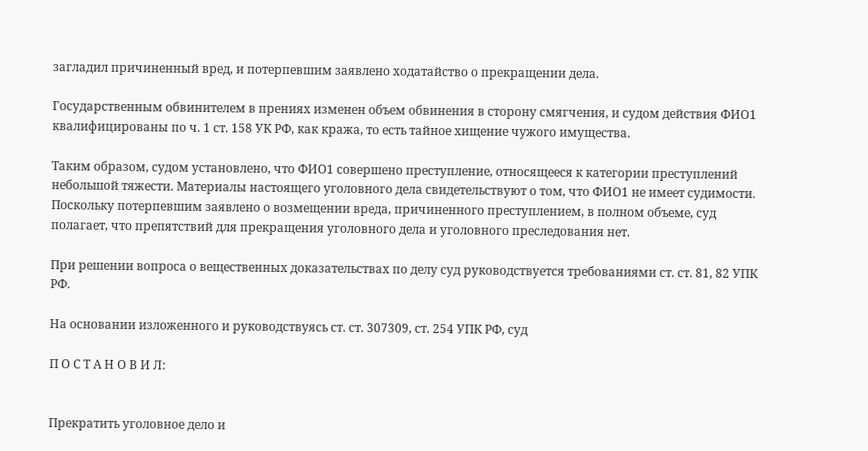загладил причиненный вред, и потерпевшим заявлено ходатайство о прекращении дела.

Государственным обвинителем в прениях изменен объем обвинения в сторону смягчения, и судом действия ФИО1 квалифицированы по ч. 1 ст. 158 УК РФ, как кража, то есть тайное хищение чужого имущества.

Таким образом, судом установлено, что ФИО1 совершено преступление, относящееся к категории преступлений небольшой тяжести. Материалы настоящего уголовного дела свидетельствуют о том, что ФИО1 не имеет судимости. Поскольку потерпевшим заявлено о возмещении вреда, причиненного преступлением, в полном объеме, суд полагает, что препятствий для прекращения уголовного дела и уголовного преследования нет.

При решении вопроса о вещественных доказательствах по делу суд руководствуется требованиями ст. ст. 81, 82 УПК РФ.

На основании изложенного и руководствуясь ст. ст. 307309, ст. 254 УПК РФ, суд

П О С Т А Н О В И Л:


Прекратить уголовное дело и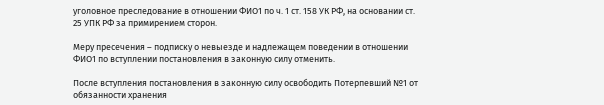уголовное преследование в отношении ФИО1 по ч. 1 ст. 158 УК РФ, на основании ст. 25 УПК РФ за примирением сторон.

Меру пресечения – подписку о невыезде и надлежащем поведении в отношении ФИО1 по вступлении постановления в законную силу отменить.

После вступления постановления в законную силу освободить Потерпевший №1 от обязанности хранения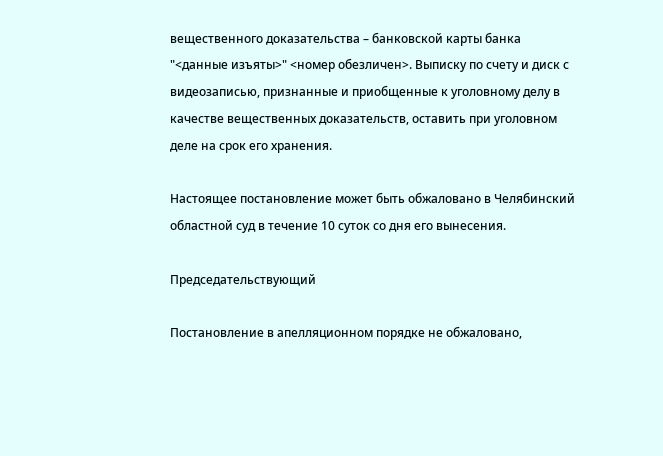вещественного доказательства – банковской карты банка "<данные изъяты>" <номер обезличен>. Выписку по счету и диск с видеозаписью, признанные и приобщенные к уголовному делу в качестве вещественных доказательств, оставить при уголовном деле на срок его хранения.

Настоящее постановление может быть обжаловано в Челябинский областной суд в течение 10 суток со дня его вынесения.

Председательствующий

Постановление в апелляционном порядке не обжаловано,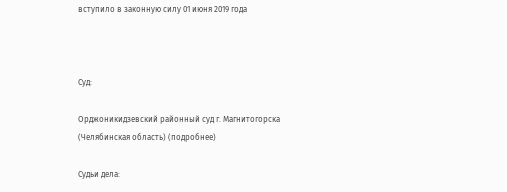вступило в законную силу 01 июня 2019 года



Суд:

Орджоникидзевский районный суд г. Магнитогорска (Челябинская область) (подробнее)

Судьи дела: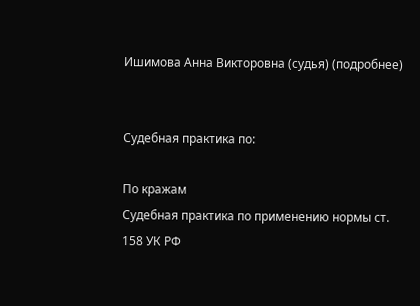Ишимова Анна Викторовна (судья) (подробнее)


Судебная практика по:

По кражам
Судебная практика по применению нормы ст. 158 УК РФ